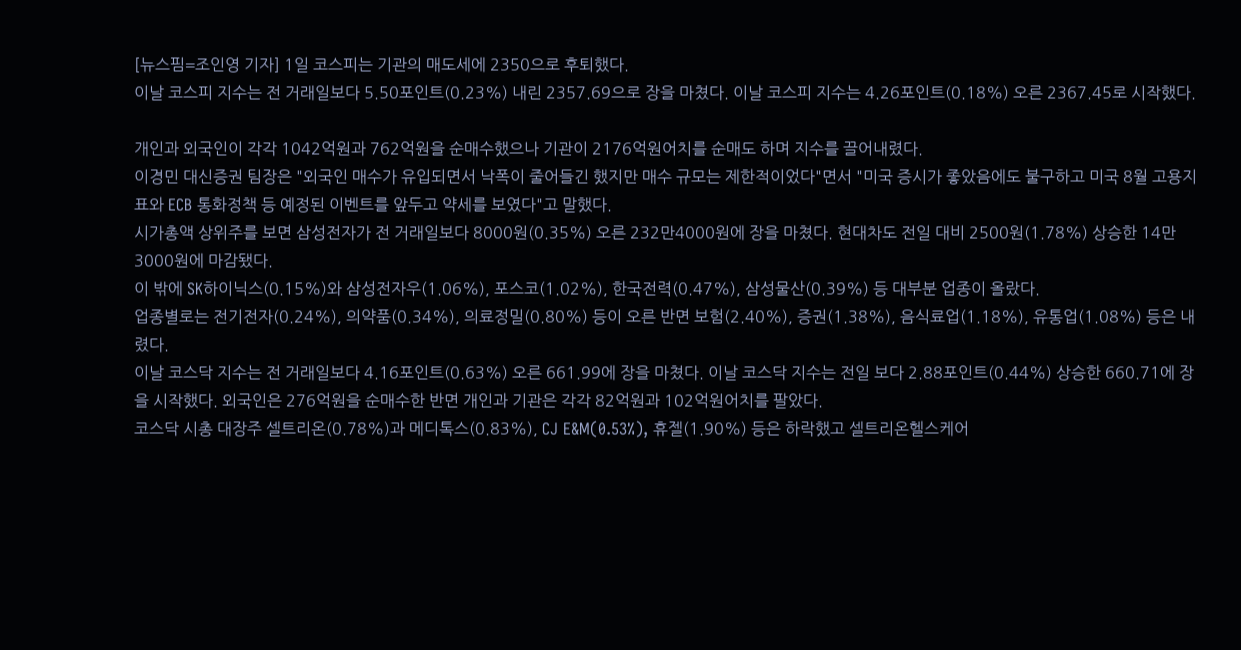[뉴스핌=조인영 기자] 1일 코스피는 기관의 매도세에 2350으로 후퇴했다.
이날 코스피 지수는 전 거래일보다 5.50포인트(0.23%) 내린 2357.69으로 장을 마쳤다. 이날 코스피 지수는 4.26포인트(0.18%) 오른 2367.45로 시작했다.

개인과 외국인이 각각 1042억원과 762억원을 순매수했으나 기관이 2176억원어치를 순매도 하며 지수를 끌어내렸다.
이경민 대신증권 팀장은 "외국인 매수가 유입되면서 낙폭이 줄어들긴 했지만 매수 규모는 제한적이었다"면서 "미국 증시가 좋았음에도 불구하고 미국 8월 고용지표와 ECB 통화정책 등 예정된 이벤트를 앞두고 약세를 보였다"고 말했다.
시가총액 상위주를 보면 삼성전자가 전 거래일보다 8000원(0.35%) 오른 232만4000원에 장을 마쳤다. 현대차도 전일 대비 2500원(1.78%) 상승한 14만3000원에 마감됐다.
이 밖에 SK하이닉스(0.15%)와 삼성전자우(1.06%), 포스코(1.02%), 한국전력(0.47%), 삼성물산(0.39%) 등 대부분 업종이 올랐다.
업종별로는 전기전자(0.24%), 의약품(0.34%), 의료정밀(0.80%) 등이 오른 반면 보험(2.40%), 증권(1.38%), 음식료업(1.18%), 유통업(1.08%) 등은 내렸다.
이날 코스닥 지수는 전 거래일보다 4.16포인트(0.63%) 오른 661.99에 장을 마쳤다. 이날 코스닥 지수는 전일 보다 2.88포인트(0.44%) 상승한 660.71에 장을 시작했다. 외국인은 276억원을 순매수한 반면 개인과 기관은 각각 82억원과 102억원어치를 팔았다.
코스닥 시총 대장주 셀트리온(0.78%)과 메디톡스(0.83%), CJ E&M(0.53%), 휴젤(1.90%) 등은 하락했고 셀트리온헬스케어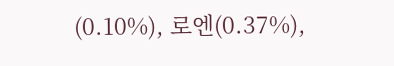(0.10%), 로엔(0.37%),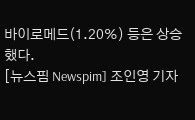바이로메드(1.20%) 등은 상승했다.
[뉴스핌 Newspim] 조인영 기자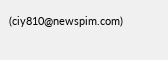(ciy810@newspim.com)